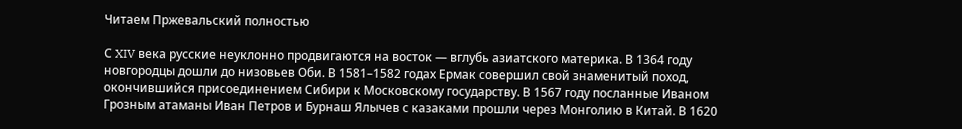Читаем Пржевальский полностью

С XIV века русские неуклонно продвигаются на восток — вглубь азиатского материка. В 1364 году новгородцы дошли до низовьев Оби. В 1581–1582 годах Ермак совершил свой знаменитый поход, окончившийся присоединением Сибири к Московскому государству. В 1567 году посланные Иваном Грозным атаманы Иван Петров и Бурнаш Ялычев с казаками прошли через Монголию в Китай. В 1620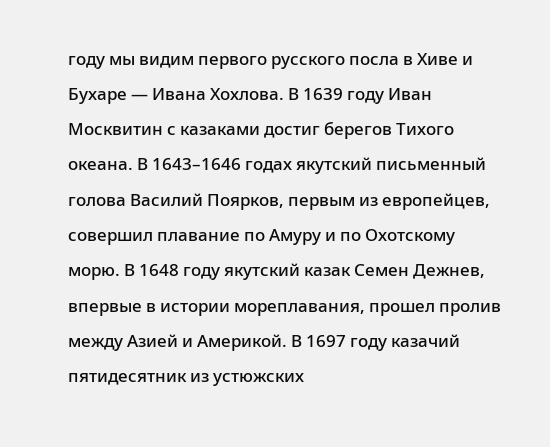году мы видим первого русского посла в Хиве и Бухаре — Ивана Хохлова. В 1639 году Иван Москвитин с казаками достиг берегов Тихого океана. В 1643–1646 годах якутский письменный голова Василий Поярков, первым из европейцев, совершил плавание по Амуру и по Охотскому морю. В 1648 году якутский казак Семен Дежнев, впервые в истории мореплавания, прошел пролив между Азией и Америкой. В 1697 году казачий пятидесятник из устюжских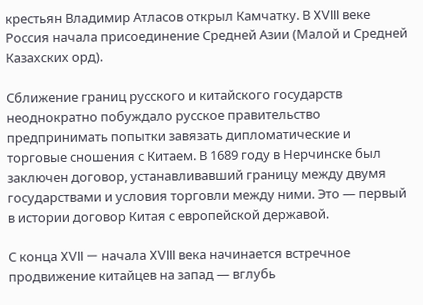крестьян Владимир Атласов открыл Камчатку. В XVIII веке Россия начала присоединение Средней Азии (Малой и Средней Казахских орд).

Сближение границ русского и китайского государств неоднократно побуждало русское правительство предпринимать попытки завязать дипломатические и торговые сношения с Китаем. В 1689 году в Нерчинске был заключен договор, устанавливавший границу между двумя государствами и условия торговли между ними. Это — первый в истории договор Китая с европейской державой.

С конца XVII — начала XVIII века начинается встречное продвижение китайцев на запад — вглубь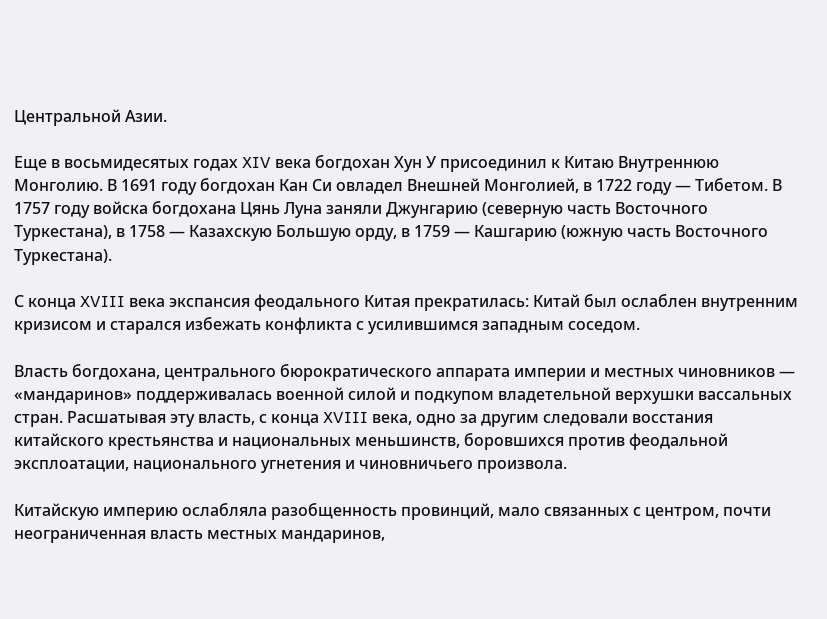Центральной Азии.

Еще в восьмидесятых годах XIV века богдохан Хун У присоединил к Китаю Внутреннюю Монголию. В 1691 году богдохан Кан Си овладел Внешней Монголией, в 1722 году — Тибетом. В 1757 году войска богдохана Цянь Луна заняли Джунгарию (северную часть Восточного Туркестана), в 1758 — Казахскую Большую орду, в 1759 — Кашгарию (южную часть Восточного Туркестана).

С конца XVIII века экспансия феодального Китая прекратилась: Китай был ослаблен внутренним кризисом и старался избежать конфликта с усилившимся западным соседом.

Власть богдохана, центрального бюрократического аппарата империи и местных чиновников — «мандаринов» поддерживалась военной силой и подкупом владетельной верхушки вассальных стран. Расшатывая эту власть, с конца XVIII века, одно за другим следовали восстания китайского крестьянства и национальных меньшинств, боровшихся против феодальной эксплоатации, национального угнетения и чиновничьего произвола.

Китайскую империю ослабляла разобщенность провинций, мало связанных с центром, почти неограниченная власть местных мандаринов,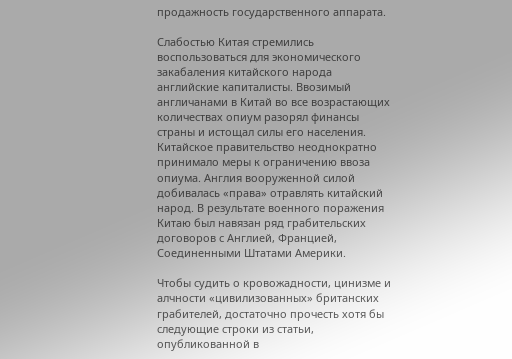продажность государственного аппарата.

Слабостью Китая стремились воспользоваться для экономического закабаления китайского народа английские капиталисты. Ввозимый англичанами в Китай во все возрастающих количествах опиум разорял финансы страны и истощал силы его населения. Китайское правительство неоднократно принимало меры к ограничению ввоза опиума. Англия вооруженной силой добивалась «права» отравлять китайский народ. В результате военного поражения Китаю был навязан ряд грабительских договоров с Англией, Францией, Соединенными Штатами Америки.

Чтобы судить о кровожадности, цинизме и алчности «цивилизованных» британских грабителей, достаточно прочесть хотя бы следующие строки из статьи, опубликованной в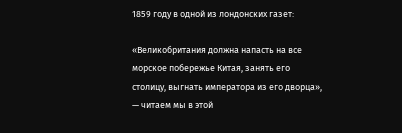1859 году в одной из лондонских газет:

«Великобритания должна напасть на все морское побережье Китая, занять его столицу, выгнать императора из его дворца», — читаем мы в этой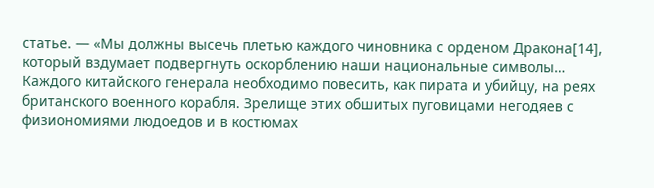статье. — «Мы должны высечь плетью каждого чиновника с орденом Дракона[14], который вздумает подвергнуть оскорблению наши национальные символы… Каждого китайского генерала необходимо повесить, как пирата и убийцу, на реях британского военного корабля. Зрелище этих обшитых пуговицами негодяев с физиономиями людоедов и в костюмах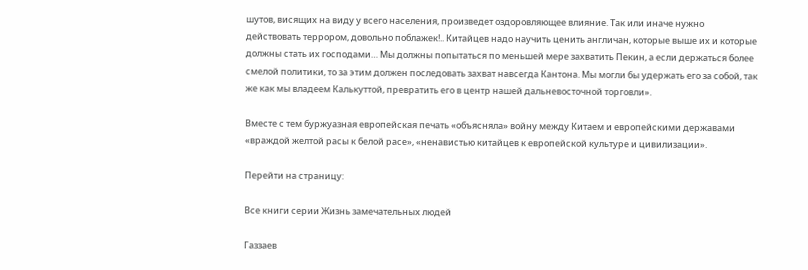шутов, висящих на виду у всего населения, произведет оздоровляющее влияние. Так или иначе нужно действовать террором, довольно поблажек!.. Китайцев надо научить ценить англичан, которые выше их и которые должны стать их господами… Мы должны попытаться по меньшей мере захватить Пекин, а если держаться более смелой политики, то за этим должен последовать захват навсегда Кантона. Мы могли бы удержать его за собой, так же как мы владеем Калькуттой, превратить его в центр нашей дальневосточной торговли».

Вместе с тем буржуазная европейская печать «объясняла» войну между Китаем и европейскими державами «враждой желтой расы к белой расе», «ненавистью китайцев к европейской культуре и цивилизации».

Перейти на страницу:

Все книги серии Жизнь замечательных людей

Газзаев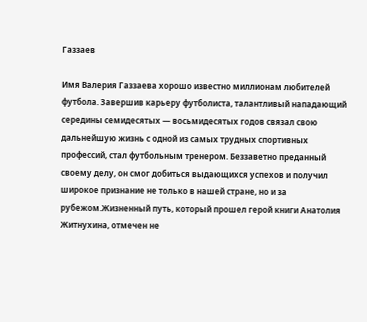Газзаев

Имя Валерия Газзаева хорошо известно миллионам любителей футбола. Завершив карьеру футболиста, талантливый нападающий середины семидесятых — восьмидесятых годов связал свою дальнейшую жизнь с одной из самых трудных спортивных профессий, стал футбольным тренером. Беззаветно преданный своему делу, он смог добиться выдающихся успехов и получил широкое признание не только в нашей стране, но и за рубежом.Жизненный путь, который прошел герой книги Анатолия Житнухина, отмечен не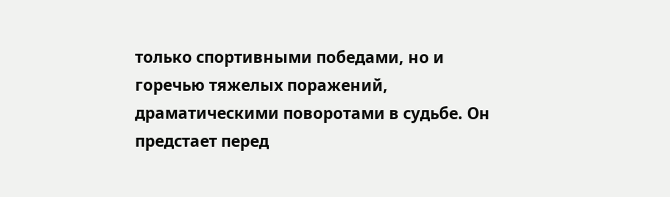только спортивными победами, но и горечью тяжелых поражений, драматическими поворотами в судьбе. Он предстает перед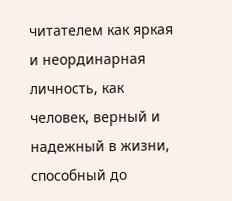читателем как яркая и неординарная личность, как человек, верный и надежный в жизни, способный до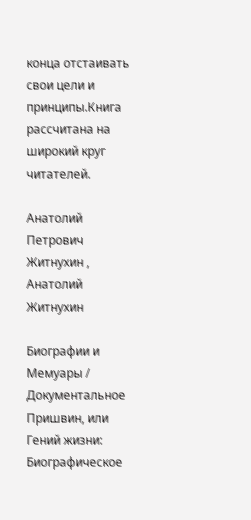конца отстаивать свои цели и принципы.Книга рассчитана на широкий круг читателей.

Анатолий Петрович Житнухин , Анатолий Житнухин

Биографии и Мемуары / Документальное
Пришвин, или Гений жизни: Биографическое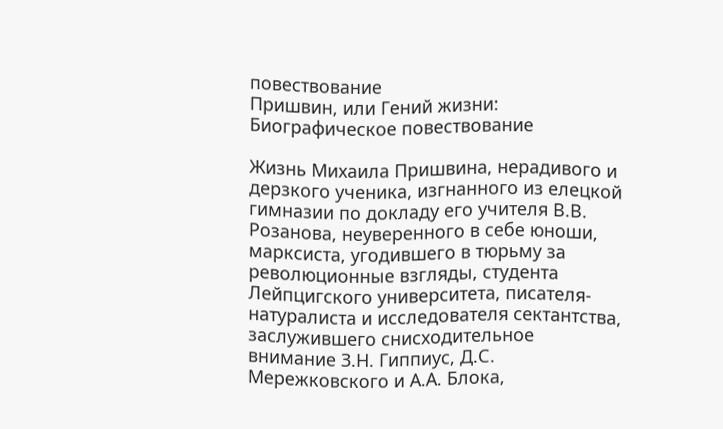повествование
Пришвин, или Гений жизни: Биографическое повествование

Жизнь Михаила Пришвина, нерадивого и дерзкого ученика, изгнанного из елецкой гимназии по докладу его учителя В.В. Розанова, неуверенного в себе юноши, марксиста, угодившего в тюрьму за революционные взгляды, студента Лейпцигского университета, писателя-натуралиста и исследователя сектантства, заслужившего снисходительное внимание З.Н. Гиппиус, Д.С. Мережковского и А.А. Блока,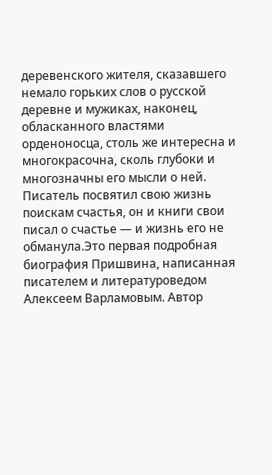деревенского жителя, сказавшего немало горьких слов о русской деревне и мужиках, наконец, обласканного властями орденоносца, столь же интересна и многокрасочна, сколь глубоки и многозначны его мысли о ней. Писатель посвятил свою жизнь поискам счастья, он и книги свои писал о счастье — и жизнь его не обманула.Это первая подробная биография Пришвина, написанная писателем и литературоведом Алексеем Варламовым. Автор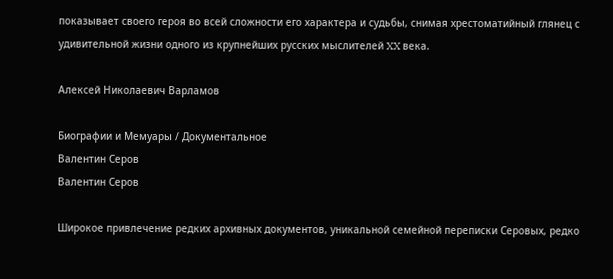показывает своего героя во всей сложности его характера и судьбы, снимая хрестоматийный глянец с удивительной жизни одного из крупнейших русских мыслителей XX века.

Алексей Николаевич Варламов

Биографии и Мемуары / Документальное
Валентин Серов
Валентин Серов

Широкое привлечение редких архивных документов, уникальной семейной переписки Серовых, редко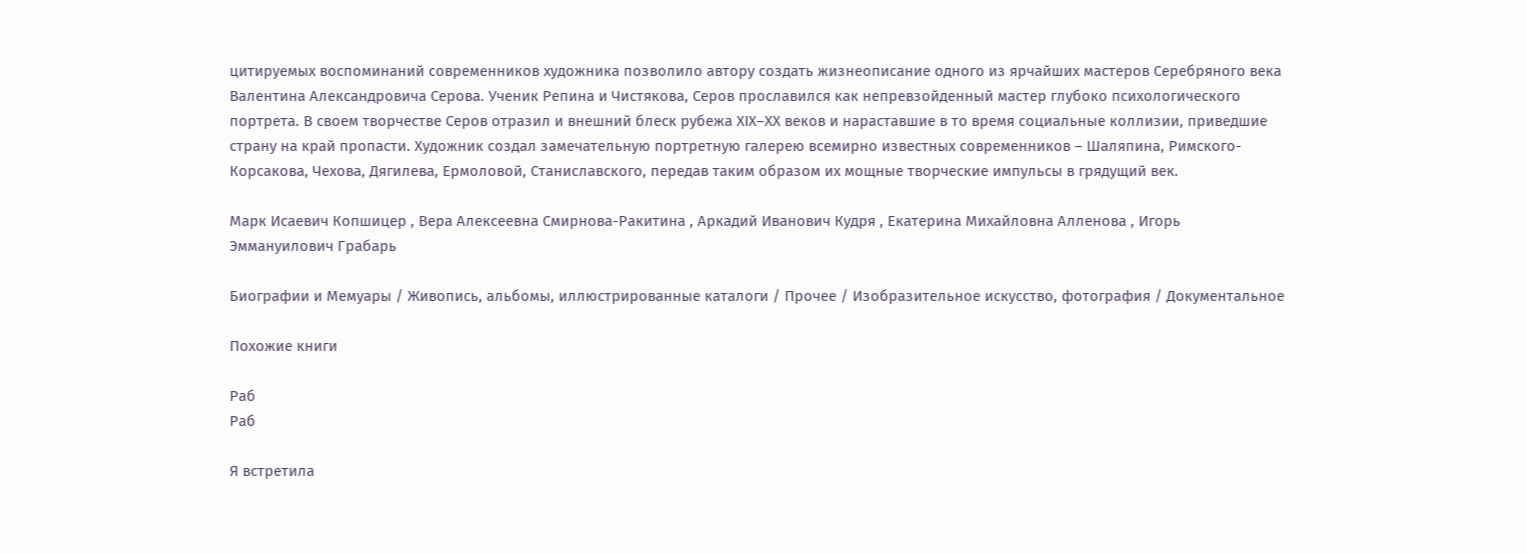цитируемых воспоминаний современников художника позволило автору создать жизнеописание одного из ярчайших мастеров Серебряного века Валентина Александровича Серова. Ученик Репина и Чистякова, Серов прославился как непревзойденный мастер глубоко психологического портрета. В своем творчестве Серов отразил и внешний блеск рубежа XIX–XX веков и нараставшие в то время социальные коллизии, приведшие страну на край пропасти. Художник создал замечательную портретную галерею всемирно известных современников – Шаляпина, Римского-Корсакова, Чехова, Дягилева, Ермоловой, Станиславского, передав таким образом их мощные творческие импульсы в грядущий век.

Марк Исаевич Копшицер , Вера Алексеевна Смирнова-Ракитина , Аркадий Иванович Кудря , Екатерина Михайловна Алленова , Игорь Эммануилович Грабарь

Биографии и Мемуары / Живопись, альбомы, иллюстрированные каталоги / Прочее / Изобразительное искусство, фотография / Документальное

Похожие книги

Раб
Раб

Я встретила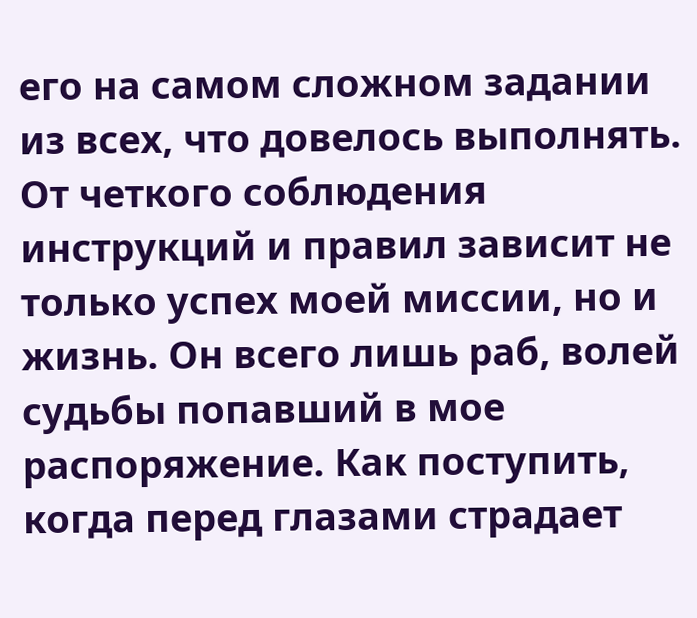его на самом сложном задании из всех, что довелось выполнять. От четкого соблюдения инструкций и правил зависит не только успех моей миссии, но и жизнь. Он всего лишь раб, волей судьбы попавший в мое распоряжение. Как поступить, когда перед глазами страдает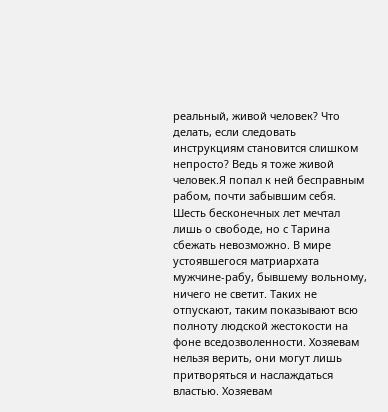реальный, живой человек? Что делать, если следовать инструкциям становится слишком непросто? Ведь я тоже живой человек.Я попал к ней бесправным рабом, почти забывшим себя. Шесть бесконечных лет мечтал лишь о свободе, но с Тарина сбежать невозможно. В мире устоявшегося матриархата мужчине-рабу, бывшему вольному, ничего не светит. Таких не отпускают, таким показывают всю полноту людской жестокости на фоне вседозволенности. Хозяевам нельзя верить, они могут лишь притворяться и наслаждаться властью. Хозяевам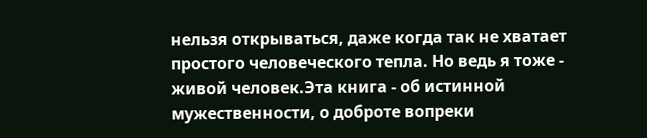нельзя открываться, даже когда так не хватает простого человеческого тепла. Но ведь я тоже - живой человек.Эта книга - об истинной мужественности, о доброте вопреки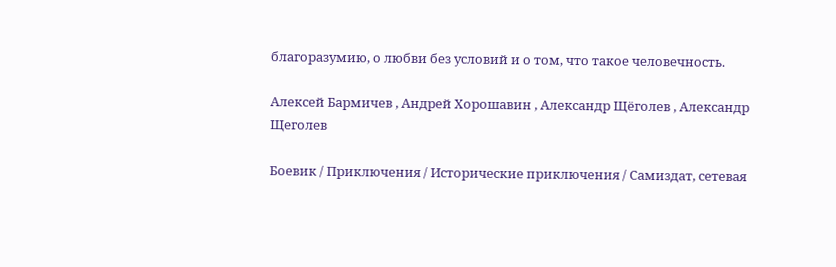благоразумию, о любви без условий и о том, что такое человечность.

Алексей Бармичев , Андрей Хорошавин , Александр Щёголев , Александр Щеголев

Боевик / Приключения / Исторические приключения / Самиздат, сетевая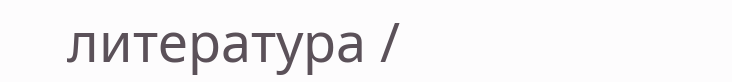литература /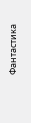Фантастика